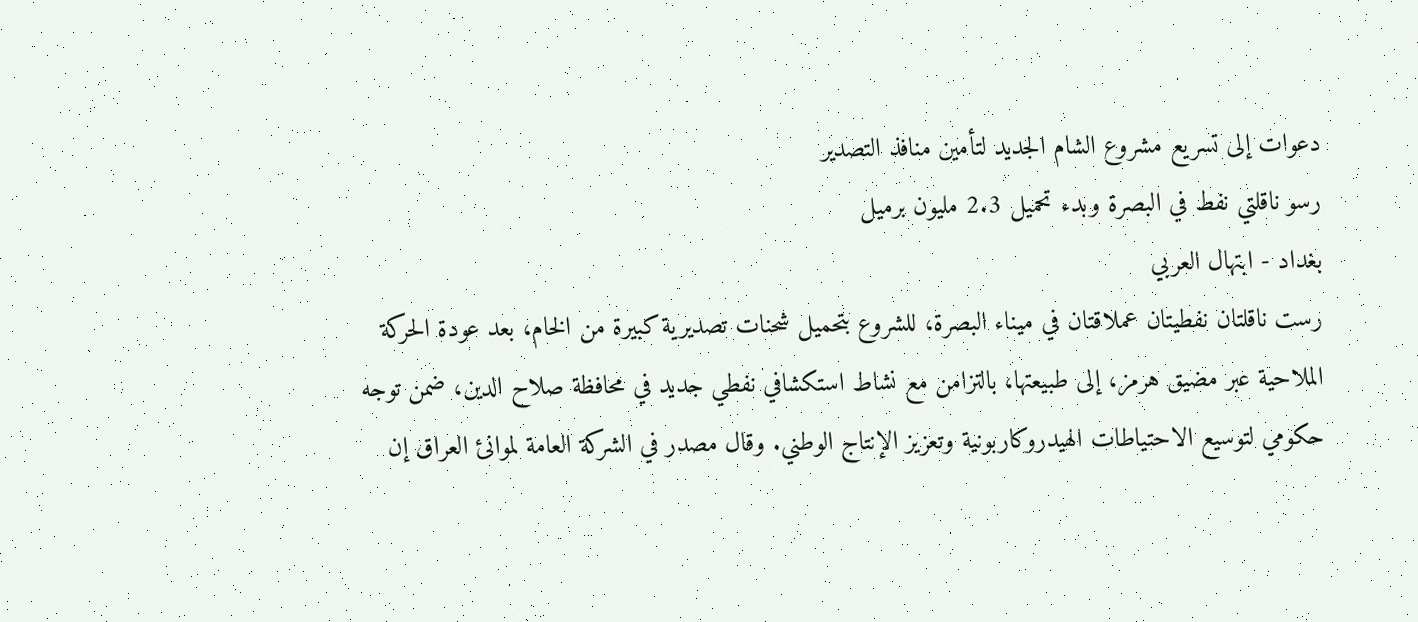دعوات إلى تسريع مشروع الشام الجديد لتأمين منافذ التصدير
رسو ناقلتي نفط في البصرة وبدء تحميل 2.3 مليون برميل
بغداد - ابتهال العربي
رست ناقلتان نفطيتان عملاقتان في ميناء البصرة، للشروع بتحميل شحنات تصديرية كبيرة من الخام، بعد عودة الحركة الملاحية عبر مضيق هرمز، إلى طبيعتها، بالتزامن مع نشاط استكشافي نفطي جديد في محافظة صلاح الدين، ضمن توجه حكومي لتوسيع الاحتياطات الهيدروكاربونية وتعزيز الإنتاج الوطني. وقال مصدر في الشركة العامة لموانئ العراق إن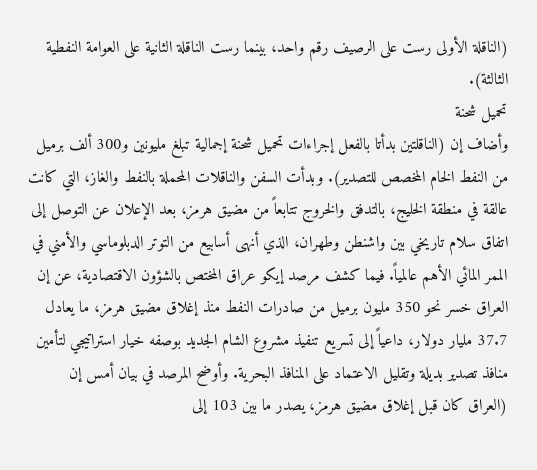(الناقلة الأولى رست على الرصيف رقم واحد، بينما رست الناقلة الثانية على العوامة النفطية الثالثة).
تحميل شحنة
وأضاف إن (الناقلتين بدأتا بالفعل إجراءات تحميل شحنة إجمالية تبلغ مليونين و300 ألف برميل من النفط الخام المخصص للتصدير). وبدأت السفن والناقلات المحملة بالنفط والغاز، التي كانت عالقة في منطقة الخليج، بالتدفق والخروج تتابعاً من مضيق هرمز، بعد الإعلان عن التوصل إلى اتفاق سلام تاريخي بين واشنطن وطهران، الذي أنهى أسابيع من التوتر الدبلوماسي والأمني في الممر المائي الأهم عالمياً. فيما كشف مرصد إيكو عراق المختص بالشؤون الاقتصادية، عن إن العراق خسر نحو 350 مليون برميل من صادرات النفط منذ إغلاق مضيق هرمز، ما يعادل 37.7 مليار دولار، داعياً إلى تسريع تنفيذ مشروع الشام الجديد بوصفه خيار استراتيجي لتأمين منافذ تصدير بديلة وتقليل الاعتماد على المنافذ البحرية. وأوضح المرصد في بيان أمس إن (العراق كان قبل إغلاق مضيق هرمز، يصدر ما بين 103 إلى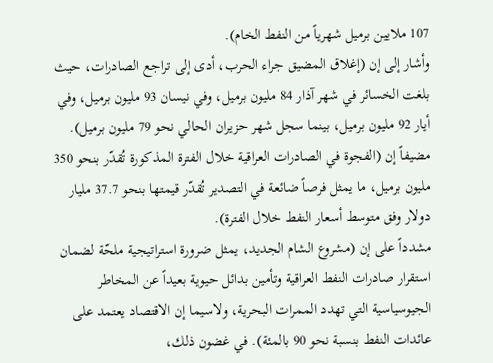107 ملايين برميل شهرياً من النفط الخام).
وأشار إلى إن (إغلاق المضيق جراء الحرب، أدى إلى تراجع الصادرات، حيث بلغت الخسائر في شهر آذار 84 مليون برميل، وفي نيسان 93 مليون برميل، وفي أيار 92 مليون برميل، بينما سجل شهر حزيران الحالي نحو 79 مليون برميل). مضيفاً إن (الفجوة في الصادرات العراقية خلال الفترة المذكورة تُقدّر بنحو 350 مليون برميل، ما يمثل فرصاً ضائعة في التصدير تُقدّر قيمتها بنحو 37.7 مليار دولار وفق متوسط أسعار النفط خلال الفترة).
مشدداً على إن (مشروع الشام الجديد، يمثل ضرورة استراتيجية ملحّة لضمان استقرار صادرات النفط العراقية وتأمين بدائل حيوية بعيداً عن المخاطر الجيوسياسية التي تهدد الممرات البحرية، ولاسيما إن الاقتصاد يعتمد على عائدات النفط بنسبة نحو 90 بالمئة). في غضون ذلك،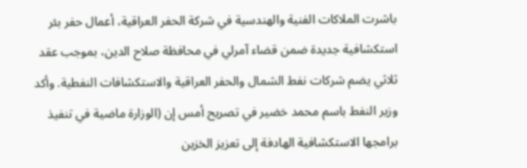باشرت الملاكات الفنية والهندسية في شركة الحفر العراقية، أعمال حفر بئر استكشافية جديدة ضمن قضاء آمرلي في محافظة صلاح الدين، بموجب عقد ثلاثي يضم شركات نفط الشمال والحفر العراقية والاستكشافات النفطية. وأكد وزير النفط باسم محمد خضير في تصريح أمس إن (الوزارة ماضية في تنفيذ برامجها الاستكشافية الهادفة إلى تعزيز الخزين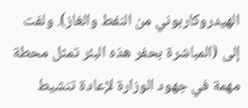الهيدروكاربوني من النفط والغاز). ولفت إلى (المباشرة بحفر هذه البئر تمثل محطة مهمة في جهود الوزارة لإعادة تنشيط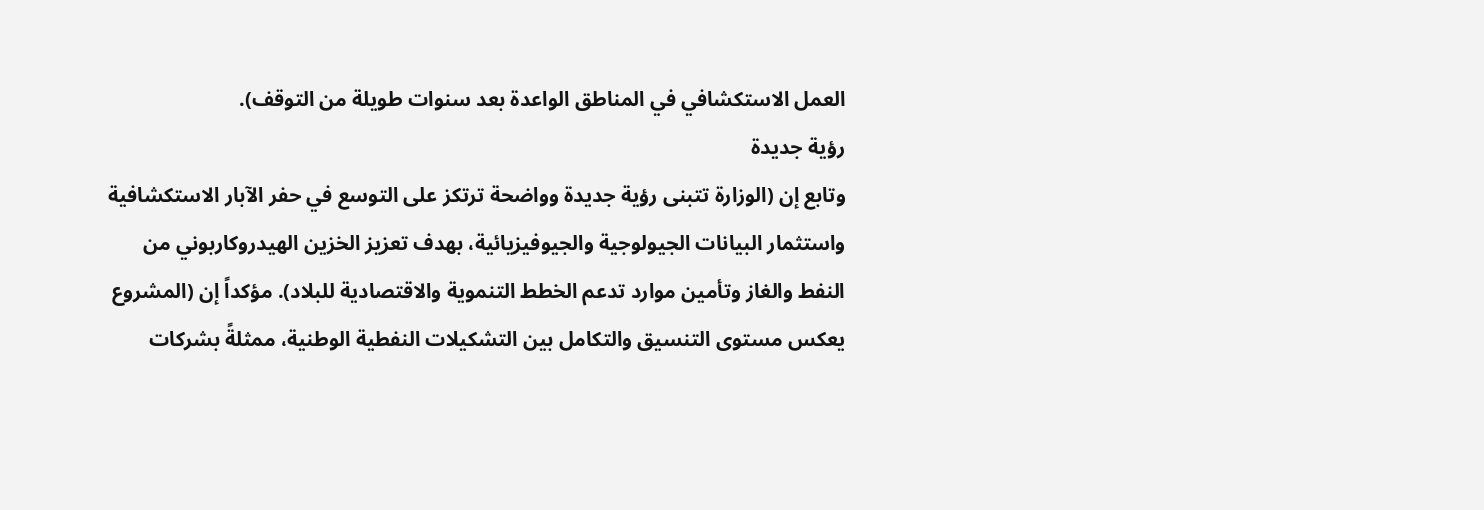العمل الاستكشافي في المناطق الواعدة بعد سنوات طويلة من التوقف).
رؤية جديدة
وتابع إن (الوزارة تتبنى رؤية جديدة وواضحة ترتكز على التوسع في حفر الآبار الاستكشافية واستثمار البيانات الجيولوجية والجيوفيزيائية، بهدف تعزيز الخزين الهيدروكاربوني من النفط والغاز وتأمين موارد تدعم الخطط التنموية والاقتصادية للبلاد). مؤكداً إن (المشروع يعكس مستوى التنسيق والتكامل بين التشكيلات النفطية الوطنية، ممثلةً بشركات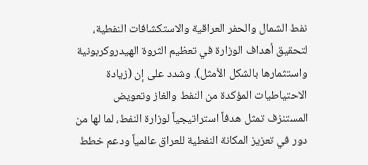نفط الشمال والحفر العراقية والاستكشافات النفطية، لتحقيق أهداف الوزارة في تعظيم الثروة الهيدروكربونية واستثمارها بالشكل الأمثل). وشدد على إن (زيادة الاحتياطيات المؤكدة من النفط والغاز وتعويض المستنزف تمثل هدفاً استراتيجياً لوزارة النفط، لما لها من دور في تعزيز المكانة النفطية للعراق عالمياً ودعم خطط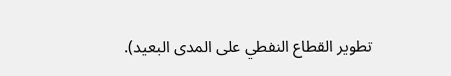تطوير القطاع النفطي على المدى البعيد).